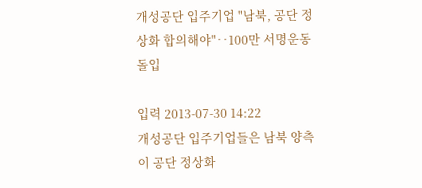개성공단 입주기업 "남북, 공단 정상화 합의해야"‥100만 서명운동 돌입

입력 2013-07-30 14:22
개성공단 입주기업들은 남북 양측이 공단 정상화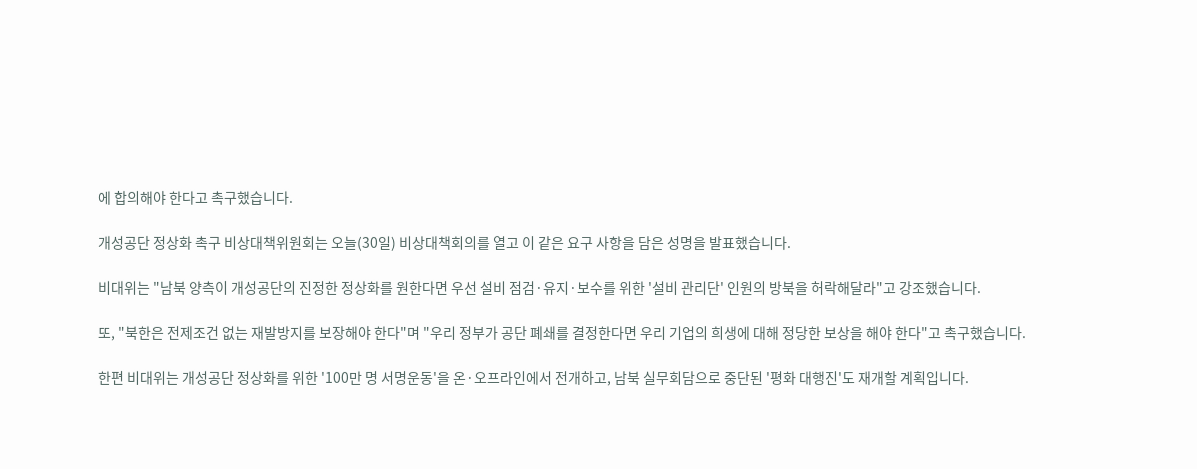에 합의해야 한다고 촉구했습니다.

개성공단 정상화 촉구 비상대책위원회는 오늘(30일) 비상대책회의를 열고 이 같은 요구 사항을 담은 성명을 발표했습니다.

비대위는 "남북 양측이 개성공단의 진정한 정상화를 원한다면 우선 설비 점검·유지·보수를 위한 '설비 관리단' 인원의 방북을 허락해달라"고 강조했습니다.

또, "북한은 전제조건 없는 재발방지를 보장해야 한다"며 "우리 정부가 공단 폐쇄를 결정한다면 우리 기업의 희생에 대해 정당한 보상을 해야 한다"고 촉구했습니다.

한편 비대위는 개성공단 정상화를 위한 '100만 명 서명운동'을 온·오프라인에서 전개하고, 남북 실무회담으로 중단된 '평화 대행진'도 재개할 계획입니다.